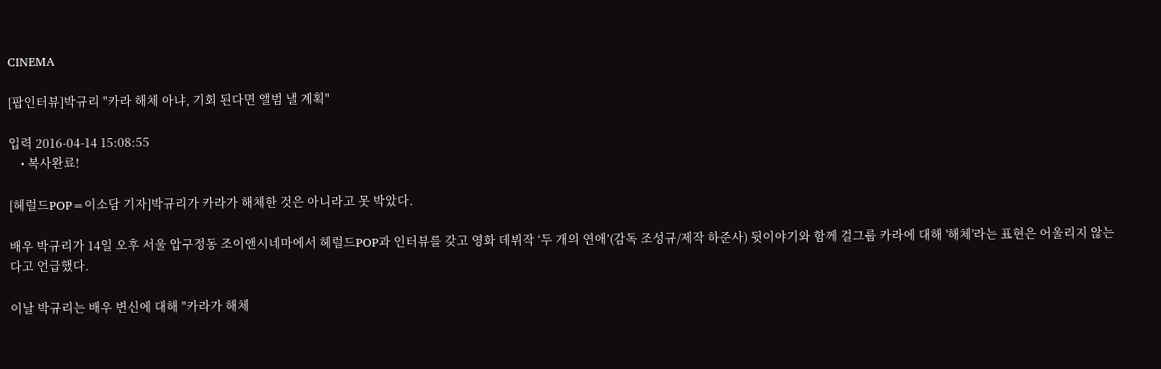CINEMA

[팝인터뷰]박규리 "카라 해체 아냐, 기회 된다면 앨범 낼 계획"

입력 2016-04-14 15:08:55
    • 복사완료!

[헤럴드POP=이소담 기자]박규리가 카라가 해체한 것은 아니라고 못 박았다.

배우 박규리가 14일 오후 서울 압구정동 조이앤시네마에서 헤럴드POP과 인터뷰를 갖고 영화 데뷔작 ‘두 개의 연애’(감독 조성규/제작 하준사) 뒷이야기와 함께 걸그룹 카라에 대해 '해체'라는 표현은 어울리지 않는다고 언급했다.

이날 박규리는 배우 변신에 대해 "카라가 해체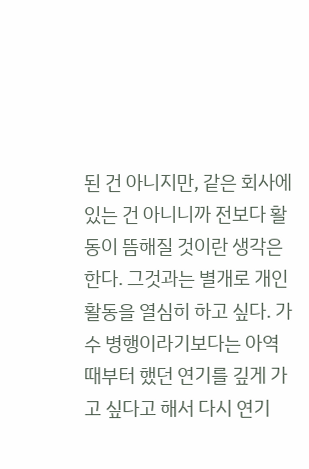된 건 아니지만, 같은 회사에 있는 건 아니니까 전보다 활동이 뜸해질 것이란 생각은 한다. 그것과는 별개로 개인 활동을 열심히 하고 싶다. 가수 병행이라기보다는 아역 때부터 했던 연기를 깊게 가고 싶다고 해서 다시 연기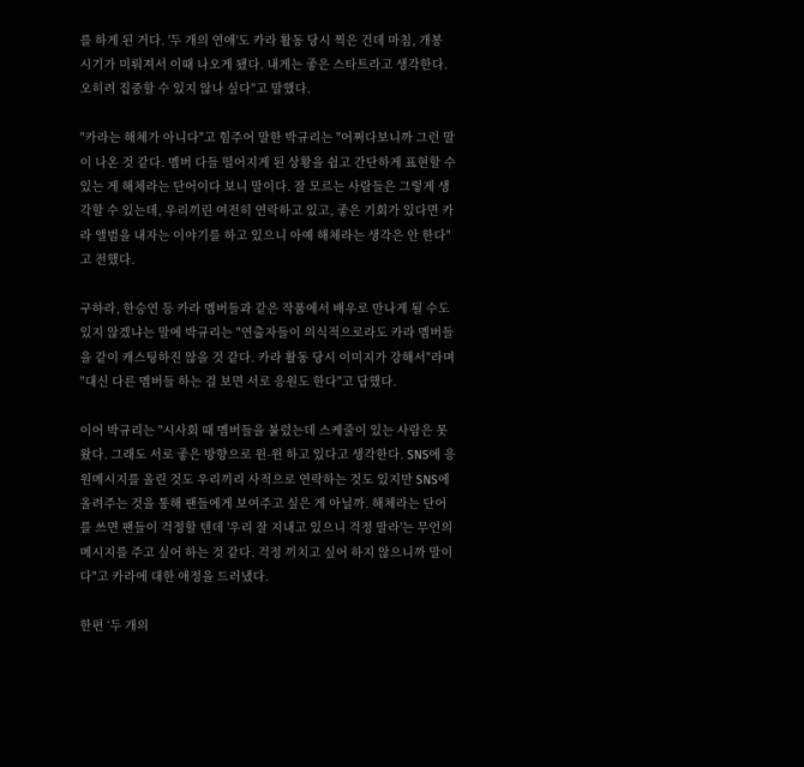를 하게 된 거다. '두 개의 연애'도 카라 활동 당시 찍은 건데 마침, 개봉 시기가 미뤄져서 이때 나오게 됐다. 내게는 좋은 스타트라고 생각한다. 오히려 집중할 수 있지 않나 싶다"고 말했다.

"카라는 해체가 아니다"고 힘주어 말한 박규리는 "어쩌다보니까 그런 말이 나온 것 같다. 멤버 다들 떨어지게 된 상황을 쉽고 간단하게 표현할 수 있는 게 해체라는 단어이다 보니 말이다. 잘 모르는 사람들은 그렇게 생각할 수 있는데, 우리끼린 여전히 연락하고 있고, 좋은 기회가 있다면 카라 앨범을 내자는 이야기를 하고 있으니 아예 해체라는 생각은 안 한다"고 전했다.

구하라, 한승연 등 카라 멤버들과 같은 작품에서 배우로 만나게 될 수도 있지 않겠냐는 말에 박규리는 "연출자들이 의식적으로라도 카라 멤버들을 같이 캐스팅하진 않을 것 같다. 카라 활동 당시 이미지가 강해서"라며 "대신 다른 멤버들 하는 걸 보면 서로 응원도 한다"고 답했다.

이어 박규리는 "시사회 때 멤버들을 불렀는데 스케줄이 있는 사람은 못 왔다. 그래도 서로 좋은 방향으로 윈-윈 하고 있다고 생각한다. SNS에 응원메시지를 올린 것도 우리끼리 사적으로 연락하는 것도 있지만 SNS에 올려주는 것을 통해 팬들에게 보여주고 싶은 게 아닐까. 해체라는 단어를 쓰면 팬들이 걱정할 텐데 '우리 잘 지내고 있으니 걱정 말라'는 무언의 메시지를 주고 싶어 하는 것 같다. 걱정 끼치고 싶어 하지 않으니까 말이다"고 카라에 대한 애정을 드러냈다.

한편 ‘두 개의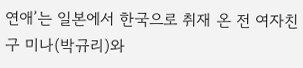연애’는 일본에서 한국으로 취재 온 전 여자친구 미나(박규리)와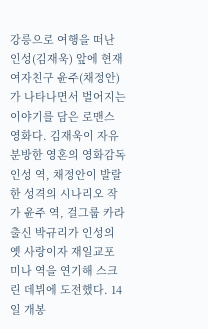강릉으로 여행을 떠난 인성(김재욱) 앞에 현재 여자친구 윤주(채정안)가 나타나면서 벌어지는 이야기를 담은 로맨스 영화다. 김재욱이 자유분방한 영혼의 영화감독 인성 역, 채정안이 발랄한 성격의 시나리오 작가 윤주 역, 걸그룹 카라 출신 박규리가 인성의 옛 사랑이자 재일교포 미나 역을 연기해 스크린 데뷔에 도전했다. 14일 개봉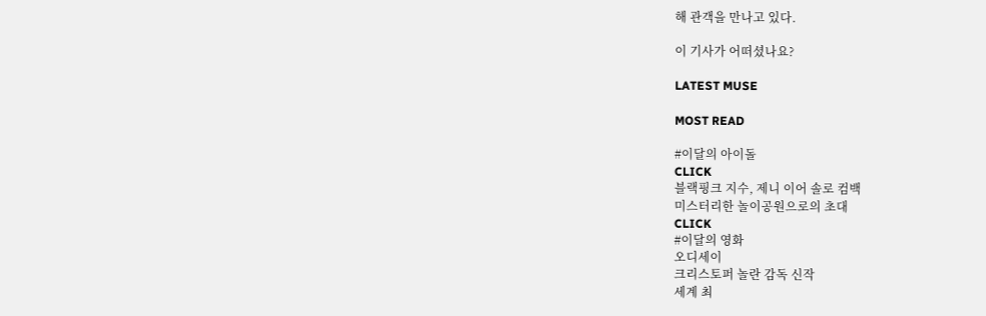해 관객을 만나고 있다.

이 기사가 어떠셨나요?

LATEST MUSE

MOST READ

#이달의 아이돌
CLICK
블랙핑크 지수, 제니 이어 솔로 컴백
미스터리한 놀이공원으로의 초대
CLICK
#이달의 영화
오디세이
크리스토퍼 놀란 감독 신작
세계 최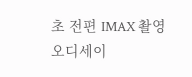초 전편 IMAX 촬영
오디세이